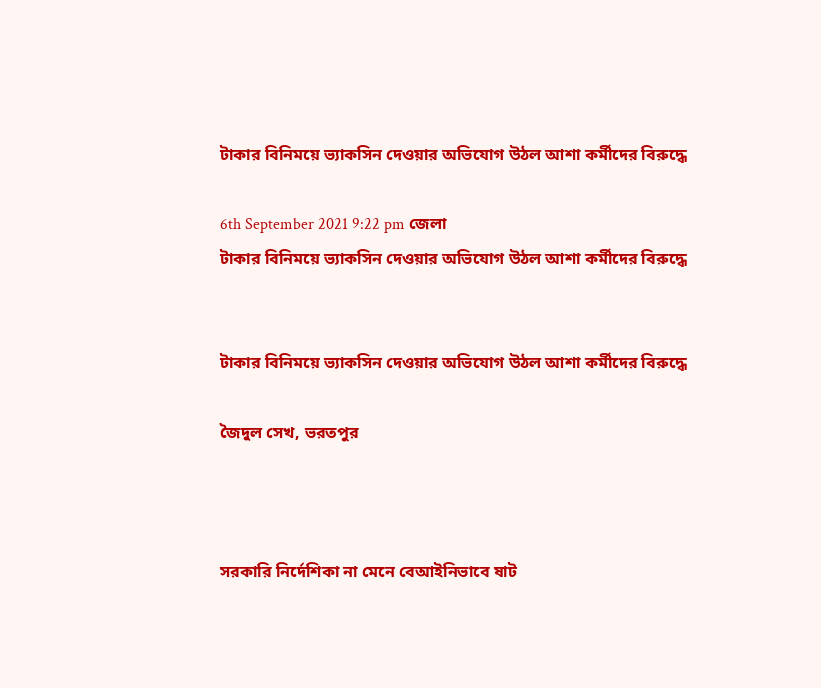টাকার বিনিময়ে ভ্যাকসিন দেওয়ার অভিযোগ উঠল আশা কর্মীদের বিরুদ্ধে

6th September 2021 9:22 pm জেলা
টাকার বিনিময়ে ভ্যাকসিন দেওয়ার অভিযোগ উঠল আশা কর্মীদের বিরুদ্ধে


টাকার বিনিময়ে ভ্যাকসিন দেওয়ার অভিযোগ উঠল আশা কর্মীদের বিরুদ্ধে

জৈদুল সেখ, ভরতপুর



সরকারি নির্দেশিকা না মেনে বেআইনিভাবে ষাট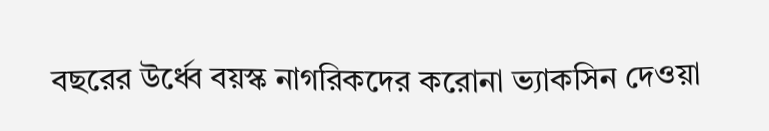বছরের উর্ধ্বে বয়স্ক নাগরিকদের করোনা ভ্যাকসিন দেওয়া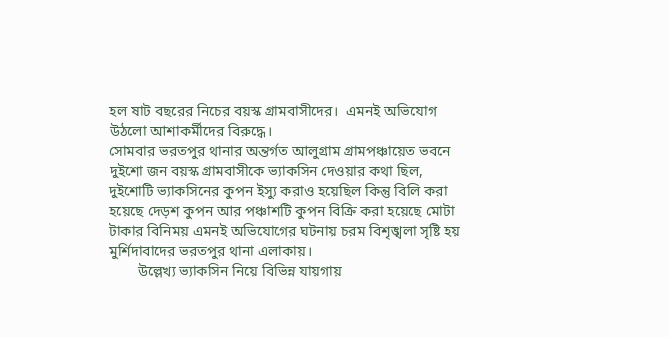হল ষাট বছরের নিচের বয়স্ক গ্রামবাসীদের।  এমনই অভিযোগ উঠলো আশাকর্মীদের বিরুদ্ধে।
সোমবার ভরতপুর থানার অন্তর্গত আলুগ্রাম গ্রামপঞ্চায়েত ভবনে দুইশো জন বয়স্ক গ্রামবাসীকে ভ্যাকসিন দেওয়ার কথা ছিল, দুইশোটি ভ্যাকসিনের কুপন ইস্যু করাও হয়েছিল কিন্তু বিলি করা হয়েছে দেড়শ কুপন আর পঞ্চাশটি কুপন বিক্রি করা হয়েছে মোটা টাকার বিনিময় এমনই অভিযোগের ঘটনায় চরম বিশৃঙ্খলা সৃষ্টি হয় মুর্শিদাবাদের ভরতপুর থানা এলাকায়।
        উল্লেখ্য ভ্যাকসিন নিয়ে বিভিন্ন যায়গায়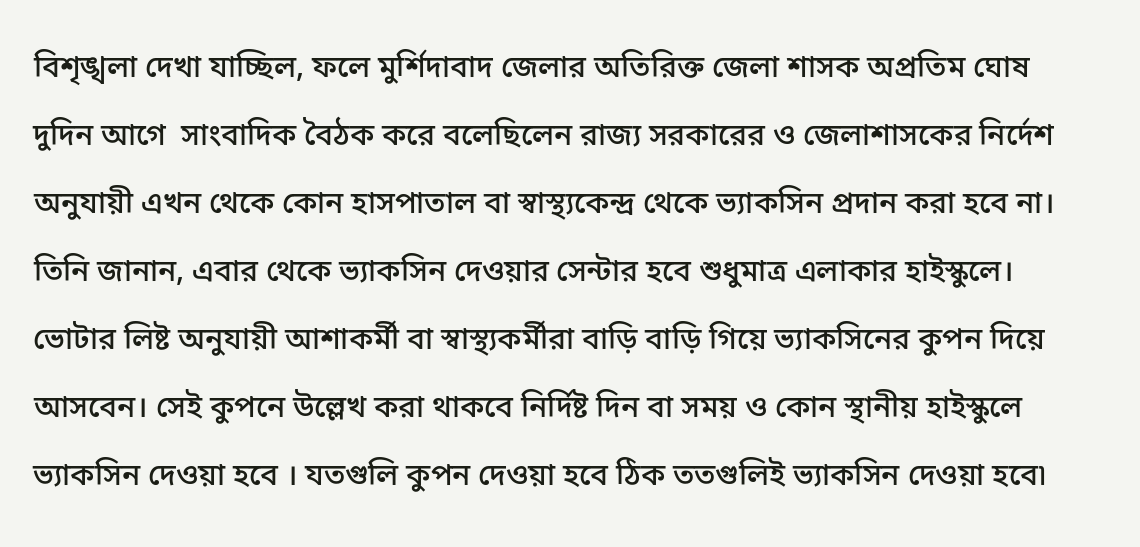বিশৃঙ্খলা দেখা যাচ্ছিল, ফলে মুর্শিদাবাদ জেলার অতিরিক্ত জেলা শাসক অপ্রতিম ঘোষ দুদিন আগে  সাংবাদিক বৈঠক করে বলেছিলেন রাজ্য সরকারের ও জেলাশাসকের নির্দেশ অনুযায়ী এখন থেকে কোন হাসপাতাল বা স্বাস্থ্যকেন্দ্র থেকে ভ্যাকসিন প্রদান করা হবে না। তিনি জানান, এবার থেকে ভ্যাকসিন দেওয়ার সেন্টার হবে শুধুমাত্র এলাকার হাইস্কুলে। ভোটার লিষ্ট অনুযায়ী আশাকর্মী বা স্বাস্থ্যকর্মীরা বাড়ি বাড়ি গিয়ে ভ্যাকসিনের কুপন দিয়ে আসবেন। সেই কুপনে উল্লেখ করা থাকবে নির্দিষ্ট দিন বা সময় ও কোন স্থানীয় হাইস্কুলে ভ্যাকসিন দেওয়া হবে । যতগুলি কুপন দেওয়া হবে ঠিক ততগুলিই ভ্যাকসিন দেওয়া হবে৷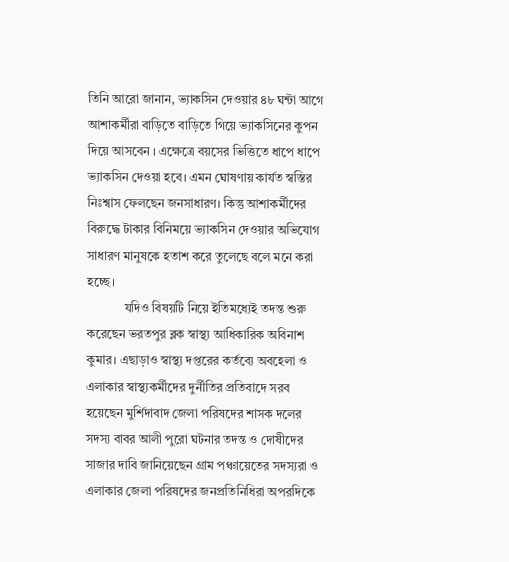তিনি আরো জানান, ভ্যাকসিন দেওয়ার ৪৮ ঘন্টা আগে আশাকর্মীরা বাড়িতে বাড়িতে গিয়ে ভ্যাকসিনের কুপন দিয়ে আসবেন । এক্ষেত্রে বয়সের ভিত্তিতে ধাপে ধাপে ভ্যাকসিন দেওয়া হবে। এমন ঘোষণায় কার্যত স্বস্তির নিঃশ্বাস ফেলছেন জনসাধারণ। কিন্তু আশাকর্মীদের বিরুদ্ধে টাকার বিনিময়ে ভ্যাকসিন দেওয়ার অভিযোগ সাধারণ মানুষকে হতাশ করে তুলেছে বলে মনে করা হচ্ছে।
            যদিও বিষয়টি নিয়ে ইতিমধ্যেই তদন্ত শুরু করেছেন ভরতপুর ব্লক স্বাস্থ্য আধিকারিক অবিনাশ কুমার। এছাড়াও স্বাস্থ্য দপ্তরের কর্তব্যে অবহেলা ও এলাকার স্বাস্থ্যকর্মীদের দুর্নীতির প্রতিবাদে সরব হয়েছেন মুর্শিদাবাদ জেলা পরিষদের শাসক দলের সদস্য বাবর আলী পুরো ঘটনার তদন্ত ও দোষীদের সাজার দাবি জানিয়েছেন গ্রাম পঞ্চায়েতের সদস্যরা ও এলাকার জেলা পরিষদের জনপ্রতিনিধিরা অপরদিকে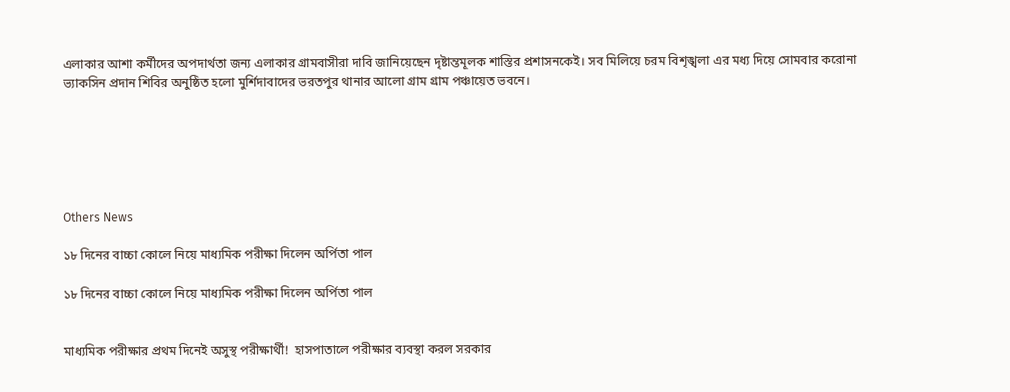এলাকার আশা কর্মীদের অপদার্থতা জন্য এলাকার গ্রামবাসীরা দাবি জানিয়েছেন দৃষ্টান্তমূলক শাস্তির প্রশাসনকেই। সব মিলিয়ে চরম বিশৃঙ্খলা এর মধ্য দিয়ে সোমবার করোনা ভ্যাকসিন প্রদান শিবির অনুষ্ঠিত হলো মুর্শিদাবাদের ভরতপুর থানার আলো গ্রাম গ্রাম পঞ্চায়েত ভবনে।






Others News

১৮ দিনের বাচ্চা কোলে নিয়ে মাধ্যমিক পরীক্ষা দিলেন অর্পিতা পাল

১৮ দিনের বাচ্চা কোলে নিয়ে মাধ্যমিক পরীক্ষা দিলেন অর্পিতা পাল


মাধ্যমিক পরীক্ষার প্রথম দিনেই অসুস্থ পরীক্ষার্থী!  হাসপাতালে পরীক্ষার ব্যবস্থা করল সরকার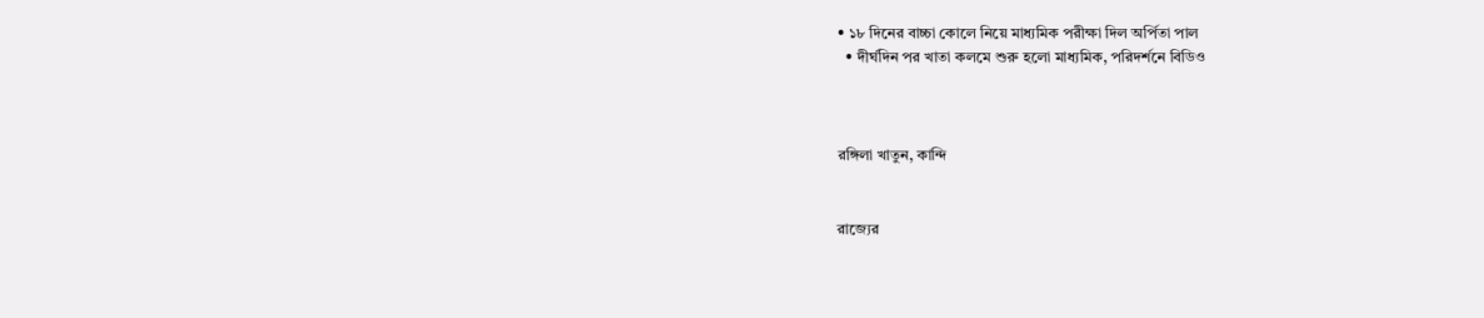• ১৮ দিনের বাচ্চা কোলে নিয়ে মাধ্যমিক পরীক্ষা দিল অর্পিতা পাল
  • দীর্ঘদিন পর খাতা কলমে শুরু হলো মাধ্যমিক, পরিদর্শনে বিডিও



রঙ্গিলা খাতুন, কান্দি


রাজ্যের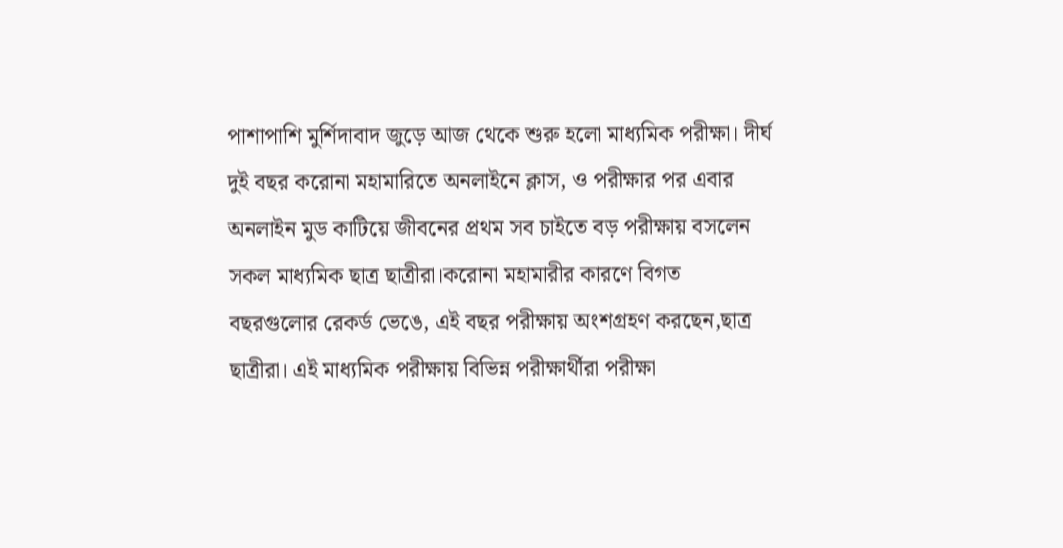পাশাপাশি মুর্শিদাবাদ জুড়ে আজ থেকে শুরু হলো মাধ্যমিক পরীক্ষা। দীর্ঘ দুই বছর করোনা মহামারিতে অনলাইনে ক্লাস, ও পরীক্ষার পর এবার অনলাইন মুড কাটিয়ে জীবনের প্রথম সব চাইতে বড় পরীক্ষায় বসলেন সকল মাধ্যমিক ছাত্র ছাত্রীরা।করোনা মহামারীর কারণে বিগত বছরগুলোর রেকর্ড ভেঙে, এই বছর পরীক্ষায় অংশগ্রহণ করছেন,ছাত্র ছাত্রীরা। এই মাধ্যমিক পরীক্ষায় বিভিন্ন পরীক্ষার্থীরা পরীক্ষা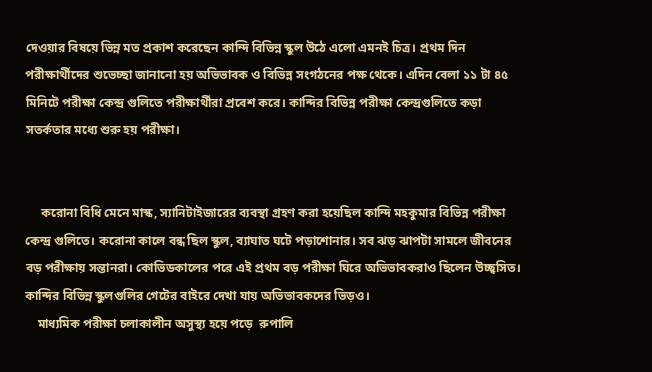দেওয়ার বিষয়ে ভিন্ন মত প্রকাশ করেছেন কান্দি বিভিন্ন স্কুল উঠে এলো এমনই চিত্র। প্রথম দিন পরীক্ষার্থীদের শুভেচ্ছা জানানো হয় অভিভাবক ও বিভিন্ন সংগঠনের পক্ষ থেকে। এদিন বেলা ১১ টা ৪৫ মিনিটে পরীক্ষা কেন্দ্র গুলিতে পরীক্ষার্থীরা প্রবেশ করে। কান্দির বিভিন্ন পরীক্ষা কেন্দ্রগুলিতে কড়া সতর্কতার মধ্যে শুরু হয় পরীক্ষা।


     করোনা বিধি মেনে মাস্ক, স্যানিটাইজারের ব্যবস্থা গ্রহণ করা হয়েছিল কান্দি মহকুমার বিভিন্ন পরীক্ষা কেন্দ্র গুলিতে। করোনা কালে বন্ধ ছিল স্কুল, ব্যাঘাত ঘটে পড়াশোনার। সব ঝড় ঝাপটা সামলে জীবনের বড় পরীক্ষায় সন্তানরা। কোভিডকালের পরে এই প্রথম বড় পরীক্ষা ঘিরে অভিভাবকরাও ছিলেন উচ্ছ্বসিত। কান্দির বিভিন্ন স্কুলগুলির গেটের বাইরে দেখা যায় অভিভাবকদের ভিড়ও।
    মাধ্যমিক পরীক্ষা চলাকালীন অসুস্থ্য হয়ে পড়ে  রুপালি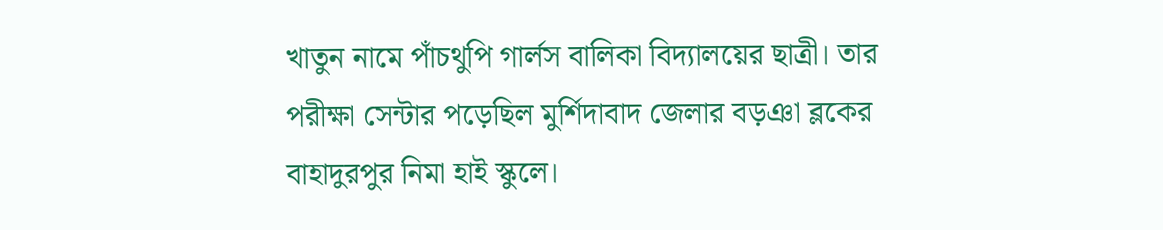খাতুন নামে পাঁচথুপি গার্লস বালিকা বিদ্যালয়ের ছাত্রী। তার পরীক্ষা সেন্টার পড়েছিল মুর্শিদাবাদ জেলার বড়ঞা ব্লকের বাহাদুরপুর নিমা হাই স্কুলে।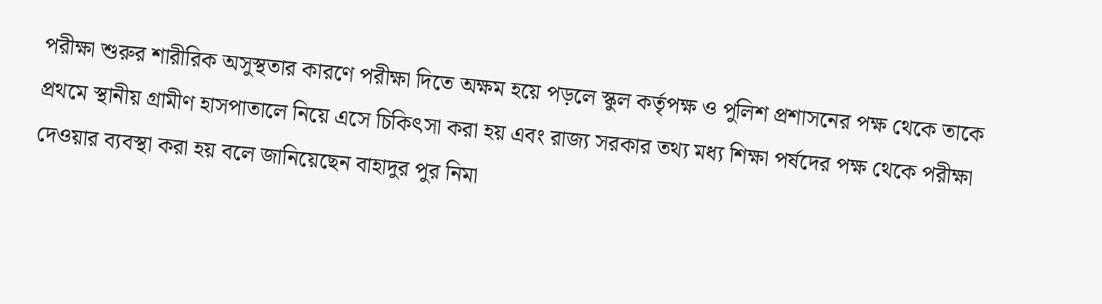পরীক্ষা শুরুর শারীরিক অসুস্থতার কারণে পরীক্ষা দিতে অক্ষম হয়ে পড়লে স্কুল কর্তৃপক্ষ ও পুলিশ প্রশাসনের পক্ষ থেকে তাকে প্রথমে স্থানীয় গ্রামীণ হাসপাতালে নিয়ে এসে চিকিৎসা করা হয় এবং রাজ্য সরকার তথ্য মধ্য শিক্ষা পর্ষদের পক্ষ থেকে পরীক্ষা দেওয়ার ব্যবস্থা করা হয় বলে জানিয়েছেন বাহাদুর পুর নিমা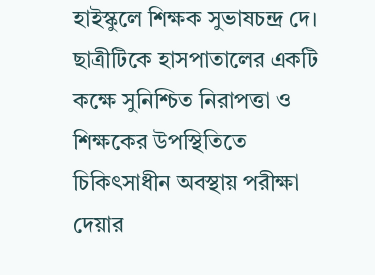হাইস্কুলে শিক্ষক সুভাষচন্দ্র দে।  ছাত্রীটিকে হাসপাতালের একটি কক্ষে সুনিশ্চিত নিরাপত্তা ও শিক্ষকের উপস্থিতিতে চিকিৎসাধীন অবস্থায় পরীক্ষা দেয়ার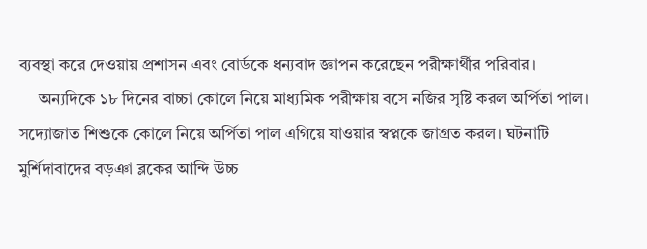ব্যবস্থা করে দেওয়ায় প্রশাসন এবং বোর্ডকে ধন্যবাদ জ্ঞাপন করেছেন পরীক্ষার্থীর পরিবার।
     অন্যদিকে ১৮ দিনের বাচ্চা কোলে নিয়ে মাধ্যমিক পরীক্ষায় বসে নজির সৃষ্টি করল অর্পিতা পাল। সদ্যোজাত শিশুকে কোলে নিয়ে অর্পিতা পাল এগিয়ে যাওয়ার স্বপ্নকে জাগ্রত করল। ঘটনাটি মুর্শিদাবাদের বড়ঞা ব্লকের আন্দি উচ্চ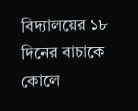বিদ্যালয়ের ১৮ দিনের বাচাকে কোলে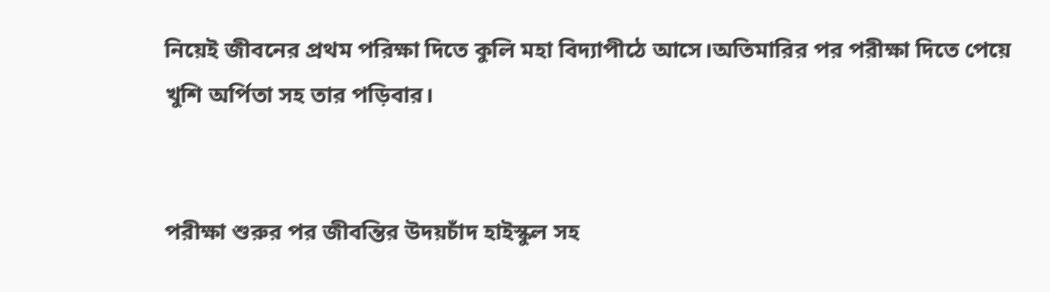নিয়েই জীবনের প্রথম পরিক্ষা দিতে কুলি মহা বিদ্যাপীঠে আসে।অতিমারির পর পরীক্ষা দিতে পেয়ে খুশি অর্পিতা সহ তার পড়িবার।


পরীক্ষা শুরুর পর জীবন্তির উদয়চাঁদ হাইস্কুল সহ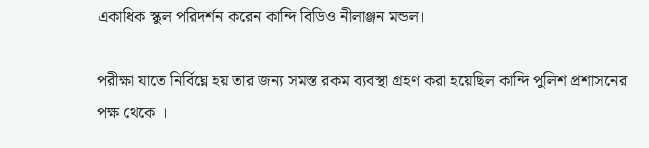একাধিক স্কুল পরিদর্শন করেন কান্দি বিডিও নীলাঞ্জন মন্ডল।

পরীক্ষা যাতে নির্বিঘ্নে হয় তার জন্য সমস্ত রকম ব্যবস্থা গ্রহণ করা হয়েছিল কান্দি পুলিশ প্রশাসনের পক্ষ থেকে ।